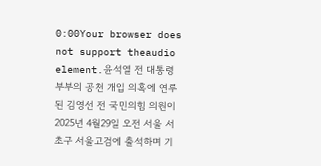0:00Your browser does not support theaudio element.윤석열 전 대통령 부부의 공천 개입 의혹에 연루된 김영선 전 국민의힘 의원이 2025년 4월29일 오전 서울 서초구 서울고검에 출석하며 기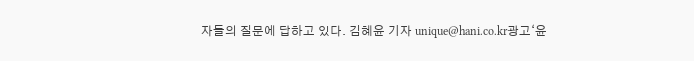자들의 질문에 답하고 있다. 김혜윤 기자 unique@hani.co.kr광고‘윤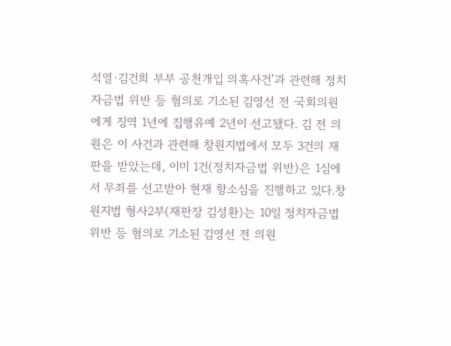석열·김건희 부부 공천개입 의혹사건’과 관련해 정치자금법 위반 등 혐의로 기소된 김영선 전 국회의원에게 징역 1년에 집행유예 2년이 선고됐다. 김 전 의원은 이 사건과 관련해 창원지법에서 모두 3건의 재판을 받았는데, 이미 1건(정치자금법 위반)은 1심에서 무죄를 선고받아 현재 항소심을 진행하고 있다.창원지법 형사2부(재판장 김성환)는 10일 정치자금법 위반 등 혐의로 기소된 김영선 전 의원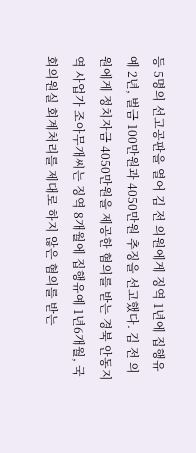등 5명의 선고공판을 열어 김 전 의원에게 징역 1년에 집행유예 2년, 벌금 100만원과 4050만원 추징을 선고했다. 김 전 의원에게 정치자금 4050만원을 제공한 혐의를 받는 경북 안동지역 사업가 조아무개씨는 징역 8개월에 집행유예 1년6개월, 국회의원실 회계처리를 제대로 하지 않은 혐의를 받는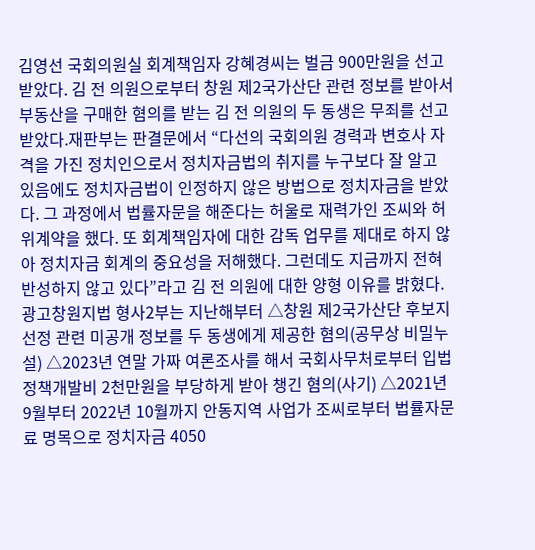김영선 국회의원실 회계책임자 강혜경씨는 벌금 900만원을 선고받았다. 김 전 의원으로부터 창원 제2국가산단 관련 정보를 받아서 부동산을 구매한 혐의를 받는 김 전 의원의 두 동생은 무죄를 선고받았다.재판부는 판결문에서 “다선의 국회의원 경력과 변호사 자격을 가진 정치인으로서 정치자금법의 취지를 누구보다 잘 알고 있음에도 정치자금법이 인정하지 않은 방법으로 정치자금을 받았다. 그 과정에서 법률자문을 해준다는 허울로 재력가인 조씨와 허위계약을 했다. 또 회계책임자에 대한 감독 업무를 제대로 하지 않아 정치자금 회계의 중요성을 저해했다. 그런데도 지금까지 전혀 반성하지 않고 있다”라고 김 전 의원에 대한 양형 이유를 밝혔다.광고창원지법 형사2부는 지난해부터 △창원 제2국가산단 후보지 선정 관련 미공개 정보를 두 동생에게 제공한 혐의(공무상 비밀누설) △2023년 연말 가짜 여론조사를 해서 국회사무처로부터 입법정책개발비 2천만원을 부당하게 받아 챙긴 혐의(사기) △2021년 9월부터 2022년 10월까지 안동지역 사업가 조씨로부터 법률자문료 명목으로 정치자금 4050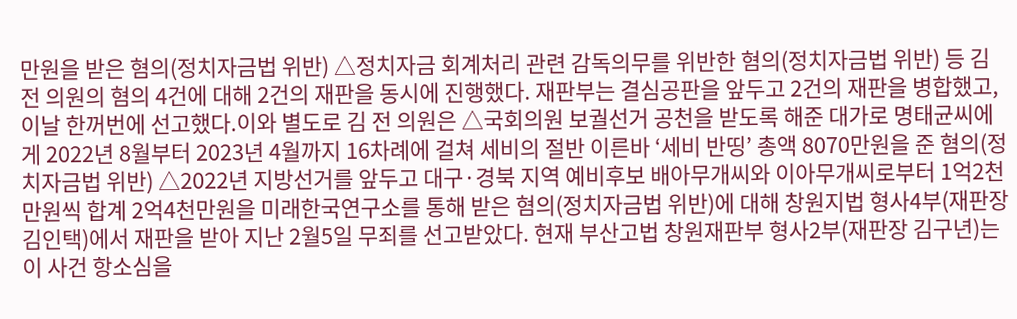만원을 받은 혐의(정치자금법 위반) △정치자금 회계처리 관련 감독의무를 위반한 혐의(정치자금법 위반) 등 김 전 의원의 혐의 4건에 대해 2건의 재판을 동시에 진행했다. 재판부는 결심공판을 앞두고 2건의 재판을 병합했고, 이날 한꺼번에 선고했다.이와 별도로 김 전 의원은 △국회의원 보궐선거 공천을 받도록 해준 대가로 명태균씨에게 2022년 8월부터 2023년 4월까지 16차례에 걸쳐 세비의 절반 이른바 ‘세비 반띵’ 총액 8070만원을 준 혐의(정치자금법 위반) △2022년 지방선거를 앞두고 대구·경북 지역 예비후보 배아무개씨와 이아무개씨로부터 1억2천만원씩 합계 2억4천만원을 미래한국연구소를 통해 받은 혐의(정치자금법 위반)에 대해 창원지법 형사4부(재판장 김인택)에서 재판을 받아 지난 2월5일 무죄를 선고받았다. 현재 부산고법 창원재판부 형사2부(재판장 김구년)는 이 사건 항소심을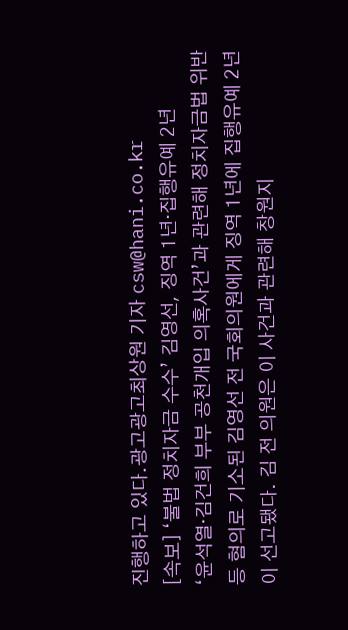진행하고 있다.광고광고최상원 기자 csw@hani.co.kr
[속보] ‘불법 정치자금 수수’ 김영선, 징역 1년·집행유예 2년
‘윤석열·김건희 부부 공천개입 의혹사건’과 관련해 정치자금법 위반 등 혐의로 기소된 김영선 전 국회의원에게 징역 1년에 집행유예 2년이 선고됐다. 김 전 의원은 이 사건과 관련해 창원지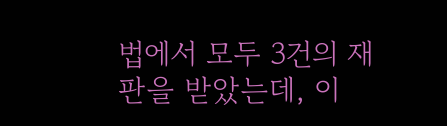법에서 모두 3건의 재판을 받았는데, 이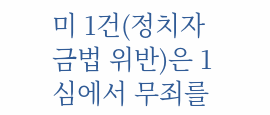미 1건(정치자금법 위반)은 1심에서 무죄를